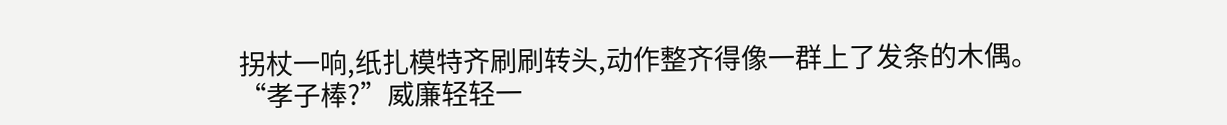拐杖一响,纸扎模特齐刷刷转头,动作整齐得像一群上了发条的木偶。
“孝子棒?”威廉轻轻一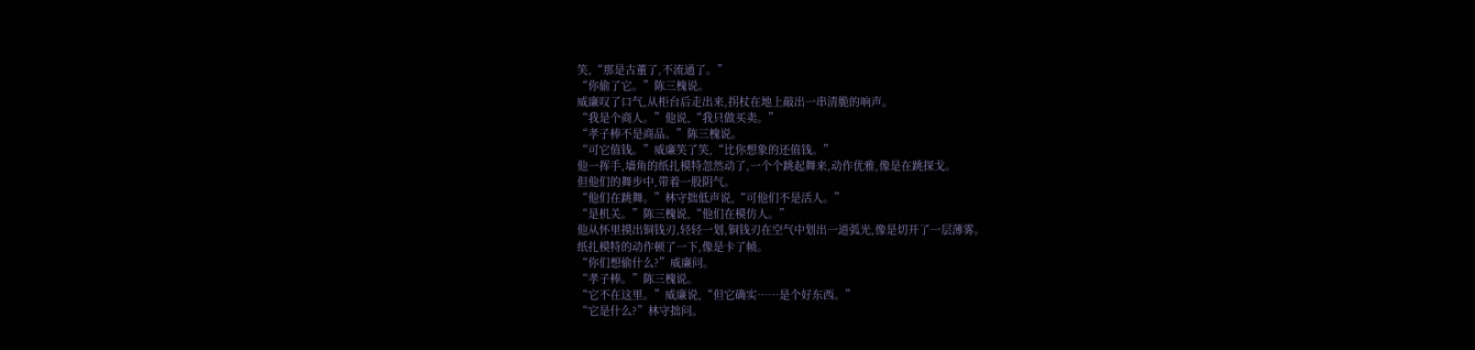笑,“那是古董了,不流通了。”
“你偷了它。”陈三槐说。
威廉叹了口气,从柜台后走出来,拐杖在地上敲出一串清脆的响声。
“我是个商人。”他说,“我只做买卖。”
“孝子棒不是商品。”陈三槐说。
“可它值钱。”威廉笑了笑,“比你想象的还值钱。”
他一挥手,墙角的纸扎模特忽然动了,一个个跳起舞来,动作优雅,像是在跳探戈。
但他们的舞步中,带着一股阴气。
“他们在跳舞。”林守拙低声说,“可他们不是活人。”
“是机关。”陈三槐说,“他们在模仿人。”
他从怀里摸出铜钱刃,轻轻一划,铜钱刃在空气中划出一道弧光,像是切开了一层薄雾。
纸扎模特的动作顿了一下,像是卡了帧。
“你们想偷什么?”威廉问。
“孝子棒。”陈三槐说。
“它不在这里。”威廉说,“但它确实……是个好东西。”
“它是什么?”林守拙问。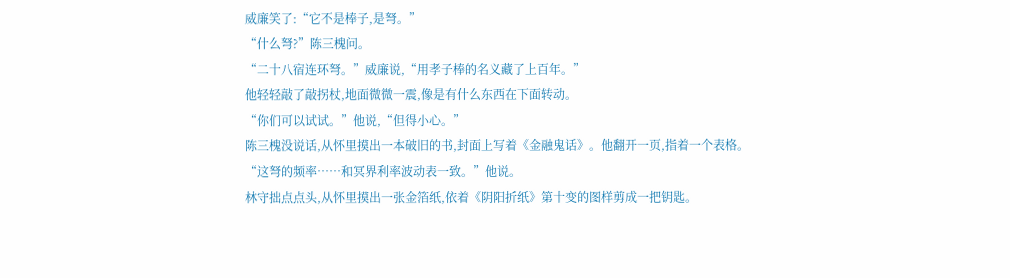威廉笑了:“它不是棒子,是弩。”
“什么弩?”陈三槐问。
“二十八宿连环弩。”威廉说,“用孝子棒的名义藏了上百年。”
他轻轻敲了敲拐杖,地面微微一震,像是有什么东西在下面转动。
“你们可以试试。”他说,“但得小心。”
陈三槐没说话,从怀里摸出一本破旧的书,封面上写着《金融鬼话》。他翻开一页,指着一个表格。
“这弩的频率……和冥界利率波动表一致。”他说。
林守拙点点头,从怀里摸出一张金箔纸,依着《阴阳折纸》第十变的图样剪成一把钥匙。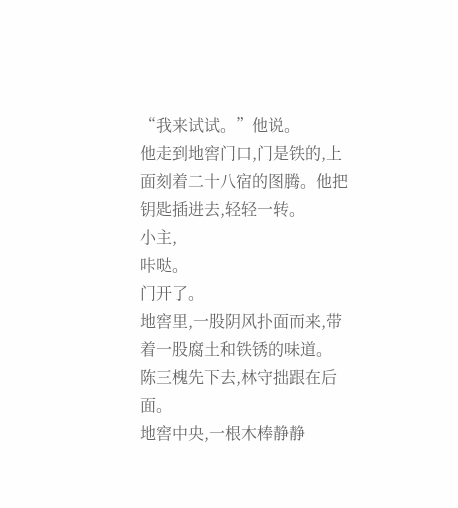“我来试试。”他说。
他走到地窖门口,门是铁的,上面刻着二十八宿的图腾。他把钥匙插进去,轻轻一转。
小主,
咔哒。
门开了。
地窖里,一股阴风扑面而来,带着一股腐土和铁锈的味道。
陈三槐先下去,林守拙跟在后面。
地窖中央,一根木棒静静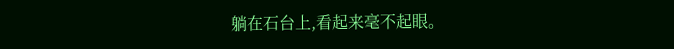躺在石台上,看起来毫不起眼。